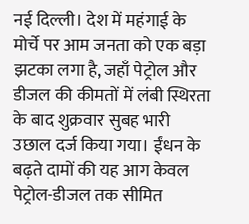नई दिल्ली। देश में महंगाई के मोर्चे पर आम जनता को एक बड़ा झटका लगा है, जहाँ पेट्रोल और डीजल की कीमतों में लंबी स्थिरता के बाद शुक्रवार सुबह भारी उछाल दर्ज किया गया। ईंधन के बढ़ते दामों की यह आग केवल पेट्रोल-डीजल तक सीमित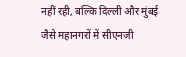नहीं रही, बल्कि दिल्ली और मुंबई जैसे महानगरों में सीएनजी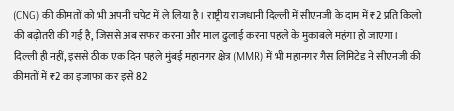(CNG) की कीमतों को भी अपनी चपेट में ले लिया है। राष्ट्रीय राजधानी दिल्ली में सीएनजी के दाम में ₹2 प्रति किलो की बढ़ोतरी की गई है, जिससे अब सफर करना और माल ढुलाई करना पहले के मुकाबले महंगा हो जाएगा।
दिल्ली ही नहीं, इससे ठीक एक दिन पहले मुंबई महानगर क्षेत्र (MMR) में भी महानगर गैस लिमिटेड ने सीएनजी की कीमतों में ₹2 का इजाफा कर इसे 82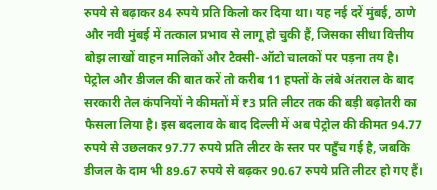रुपये से बढ़ाकर 84 रुपये प्रति किलो कर दिया था। यह नई दरें मुंबई, ठाणे और नवी मुंबई में तत्काल प्रभाव से लागू हो चुकी हैं, जिसका सीधा वित्तीय बोझ लाखों वाहन मालिकों और टैक्सी-ऑटो चालकों पर पड़ना तय है।
पेट्रोल और डीजल की बात करें तो करीब 11 हफ्तों के लंबे अंतराल के बाद सरकारी तेल कंपनियों ने कीमतों में ₹3 प्रति लीटर तक की बड़ी बढ़ोतरी का फैसला लिया है। इस बदलाव के बाद दिल्ली में अब पेट्रोल की कीमत 94.77 रुपये से उछलकर 97.77 रुपये प्रति लीटर के स्तर पर पहुँच गई है, जबकि डीजल के दाम भी 89.67 रुपये से बढ़कर 90.67 रुपये प्रति लीटर हो गए हैं।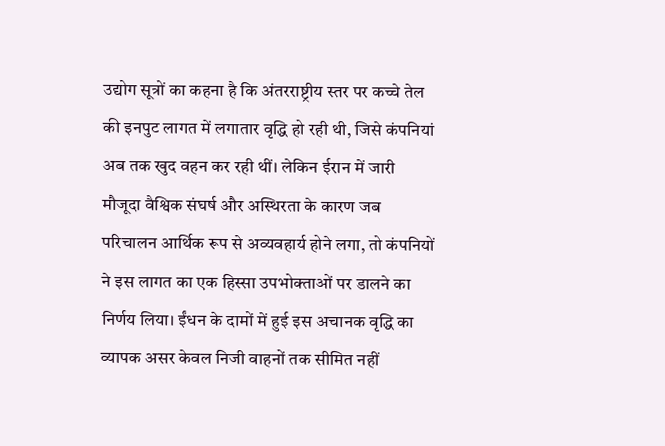उद्योग सूत्रों का कहना है कि अंतरराष्ट्रीय स्तर पर कच्चे तेल की इनपुट लागत में लगातार वृद्धि हो रही थी, जिसे कंपनियां अब तक खुद वहन कर रही थीं। लेकिन ईरान में जारी मौजूदा वैश्विक संघर्ष और अस्थिरता के कारण जब परिचालन आर्थिक रूप से अव्यवहार्य होने लगा, तो कंपनियों ने इस लागत का एक हिस्सा उपभोक्ताओं पर डालने का निर्णय लिया। ईंधन के दामों में हुई इस अचानक वृद्धि का व्यापक असर केवल निजी वाहनों तक सीमित नहीं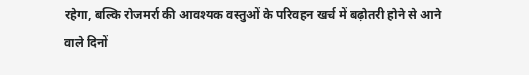रहेगा, बल्कि रोजमर्रा की आवश्यक वस्तुओं के परिवहन खर्च में बढ़ोतरी होने से आने वाले दिनों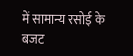में सामान्य रसोई के बजट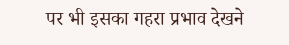पर भी इसका गहरा प्रभाव देखने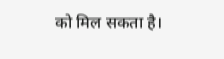को मिल सकता है।